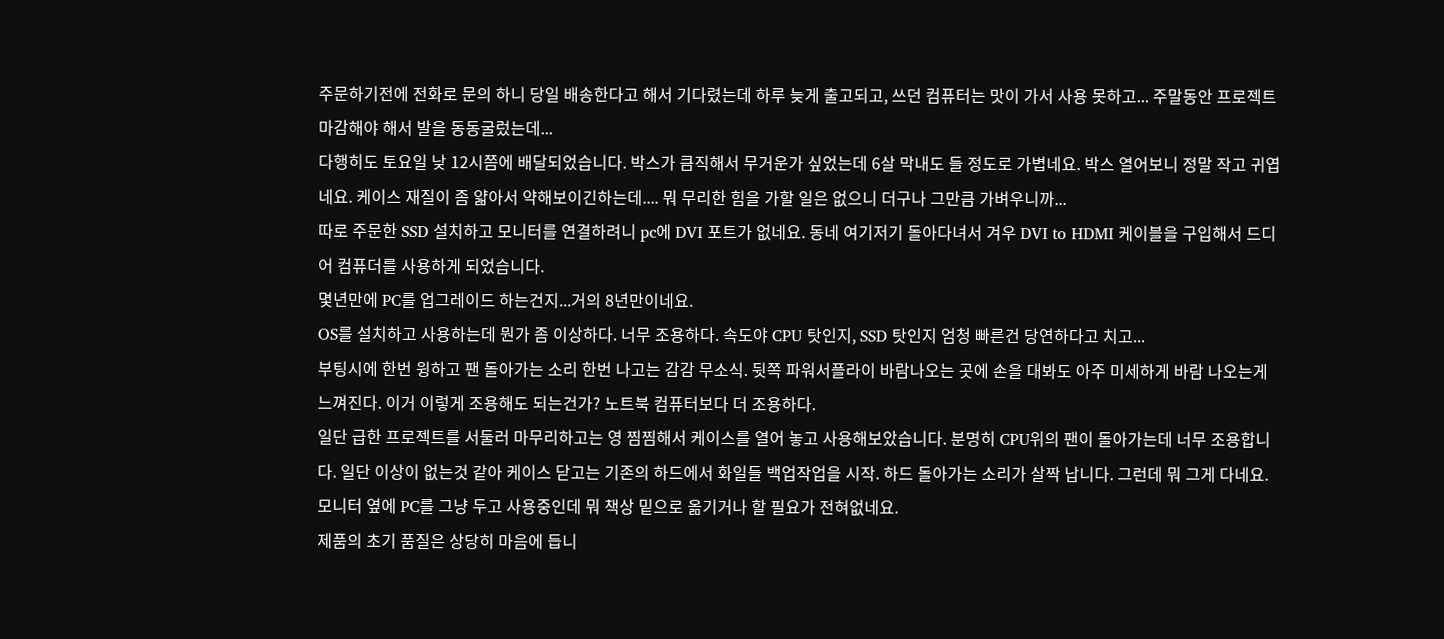주문하기전에 전화로 문의 하니 당일 배송한다고 해서 기다렸는데 하루 늦게 출고되고, 쓰던 컴퓨터는 맛이 가서 사용 못하고... 주말동안 프로젝트 마감해야 해서 발을 동동굴렀는데...
다행히도 토요일 낮 12시쯤에 배달되었습니다. 박스가 큼직해서 무거운가 싶었는데 6살 막내도 들 정도로 가볍네요. 박스 열어보니 정말 작고 귀엽네요. 케이스 재질이 좀 얇아서 약해보이긴하는데.... 뭐 무리한 힘을 가할 일은 없으니 더구나 그만큼 가벼우니까...
따로 주문한 SSD 설치하고 모니터를 연결하려니 pc에 DVI 포트가 없네요. 동네 여기저기 돌아다녀서 겨우 DVI to HDMI 케이블을 구입해서 드디어 컴퓨더를 사용하게 되었습니다.
몇년만에 PC를 업그레이드 하는건지...거의 8년만이네요.
OS를 설치하고 사용하는데 뭔가 좀 이상하다. 너무 조용하다. 속도야 CPU 탓인지, SSD 탓인지 엄청 빠른건 당연하다고 치고...
부팅시에 한번 윙하고 팬 돌아가는 소리 한번 나고는 감감 무소식. 뒷쪽 파워서플라이 바람나오는 곳에 손을 대봐도 아주 미세하게 바람 나오는게 느껴진다. 이거 이렇게 조용해도 되는건가? 노트북 컴퓨터보다 더 조용하다.
일단 급한 프로젝트를 서둘러 마무리하고는 영 찜찜해서 케이스를 열어 놓고 사용해보았습니다. 분명히 CPU위의 팬이 돌아가는데 너무 조용합니다. 일단 이상이 없는것 같아 케이스 닫고는 기존의 하드에서 화일들 백업작업을 시작. 하드 돌아가는 소리가 살짝 납니다. 그런데 뭐 그게 다네요. 모니터 옆에 PC를 그냥 두고 사용중인데 뭐 책상 밑으로 옮기거나 할 필요가 전혀없네요.
제품의 초기 품질은 상당히 마음에 듭니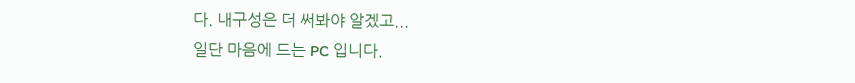다. 내구성은 더 써봐야 알겠고...
일단 마음에 드는 PC 입니다.